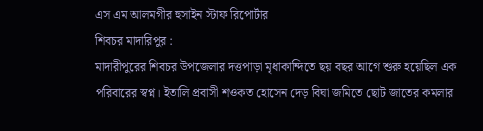এস এম আলমগীর হুসাইন স্টাফ রিপোর্টার
শিবচর মাদারিপুর :
মাদারীপুরের শিবচর উপজেলার দত্তপাড়া মৃধাকান্দিতে ছয় বছর আগে শুরু হয়েছিল এক পরিবারের স্বপ্ন। ইতালি প্রবাসী শওকত হোসেন দেড় বিঘা জমিতে ছোট জাতের কমলার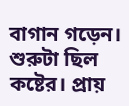বাগান গড়েন। শুরুটা ছিল কষ্টের। প্রায়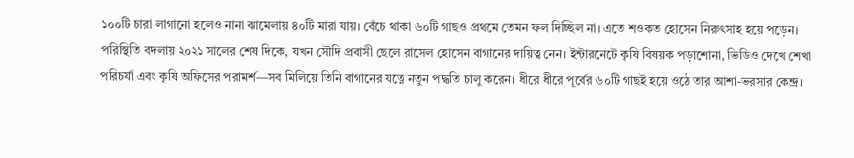১০০টি চারা লাগানো হলেও নানা ঝামেলায় ৪০টি মারা যায়। বেঁচে থাকা ৬০টি গাছও প্রথমে তেমন ফল দিচ্ছিল না। এতে শওকত হোসেন নিরুৎসাহ হয়ে পড়েন।
পরিস্থিতি বদলায় ২০২১ সালের শেষ দিকে, যখন সৌদি প্রবাসী ছেলে রাসেল হোসেন বাগানের দায়িত্ব নেন। ইন্টারনেটে কৃষি বিষয়ক পড়াশোনা, ভিডিও দেখে শেখা পরিচর্যা এবং কৃষি অফিসের পরামর্শ—সব মিলিয়ে তিনি বাগানের যত্নে নতুন পদ্ধতি চালু করেন। ধীরে ধীরে পূর্বের ৬০টি গাছই হয়ে ওঠে তার আশা-ভরসার কেন্দ্র।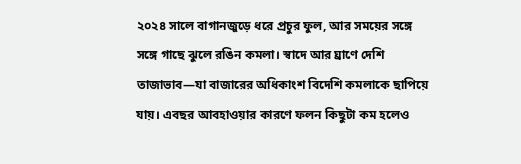২০২৪ সালে বাগানজুড়ে ধরে প্রচুর ফুল, আর সময়ের সঙ্গে সঙ্গে গাছে ঝুলে রঙিন কমলা। স্বাদে আর ঘ্রাণে দেশি তাজাভাব—যা বাজারের অধিকাংশ বিদেশি কমলাকে ছাপিয়ে যায়। এবছর আবহাওয়ার কারণে ফলন কিছুটা কম হলেও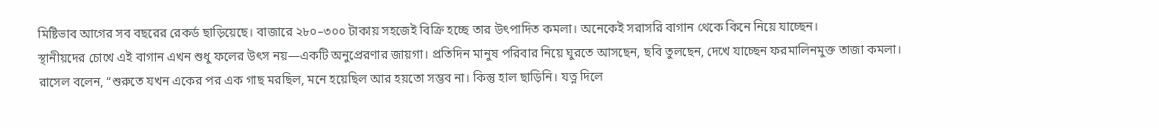মিষ্টিভাব আগের সব বছরের রেকর্ড ছাড়িয়েছে। বাজারে ২৮০–৩০০ টাকায় সহজেই বিক্রি হচ্ছে তার উৎপাদিত কমলা। অনেকেই সরাসরি বাগান থেকে কিনে নিয়ে যাচ্ছেন।
স্থানীয়দের চোখে এই বাগান এখন শুধু ফলের উৎস নয়—একটি অনুপ্রেরণার জায়গা। প্রতিদিন মানুষ পরিবার নিয়ে ঘুরতে আসছেন, ছবি তুলছেন, দেখে যাচ্ছেন ফরমালিনমুক্ত তাজা কমলা।
রাসেল বলেন, “শুরুতে যখন একের পর এক গাছ মরছিল, মনে হয়েছিল আর হয়তো সম্ভব না। কিন্তু হাল ছাড়িনি। যত্ন দিলে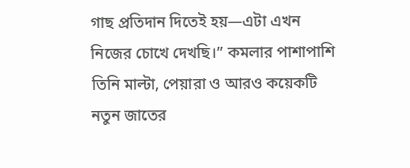গাছ প্রতিদান দিতেই হয়—এটা এখন নিজের চোখে দেখছি।” কমলার পাশাপাশি তিনি মাল্টা, পেয়ারা ও আরও কয়েকটি নতুন জাতের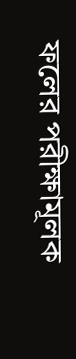ফলের পরীক্ষামূলক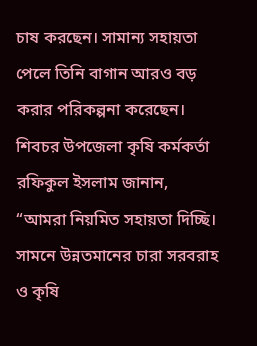চাষ করছেন। সামান্য সহায়তা পেলে তিনি বাগান আরও বড় করার পরিকল্পনা করেছেন।
শিবচর উপজেলা কৃষি কর্মকর্তা রফিকুল ইসলাম জানান, “আমরা নিয়মিত সহায়তা দিচ্ছি। সামনে উন্নতমানের চারা সরবরাহ ও কৃষি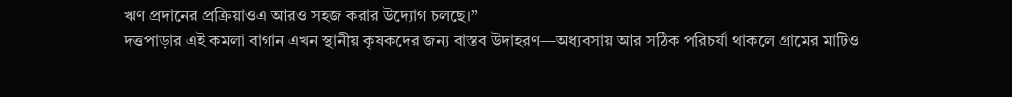ঋণ প্রদানের প্রক্রিয়াওএ আরও সহজ করার উদ্যোগ চলছে।”
দত্তপাড়ার এই কমলা বাগান এখন স্থানীয় কৃষকদের জন্য বাস্তব উদাহরণ—অধ্যবসায় আর সঠিক পরিচর্যা থাকলে গ্রামের মাটিও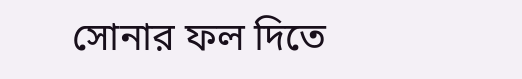সোনার ফল দিতে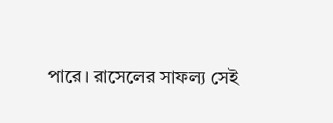পারে। রাসেলের সাফল্য সেই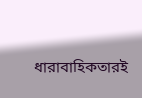ধারাবাহিকতারই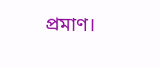প্রমাণ।